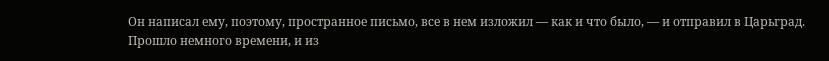Он написал ему, поэтому, пространное письмо, все в нем изложил — как и что было, — и отправил в Царьград. Прошло немного времени, и из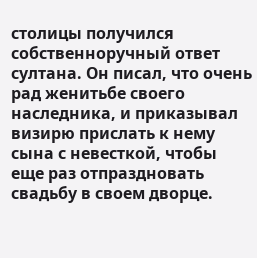столицы получился собственноручный ответ султана. Он писал, что очень рад женитьбе своего наследника, и приказывал визирю прислать к нему сына с невесткой, чтобы еще раз отпраздновать свадьбу в своем дворце.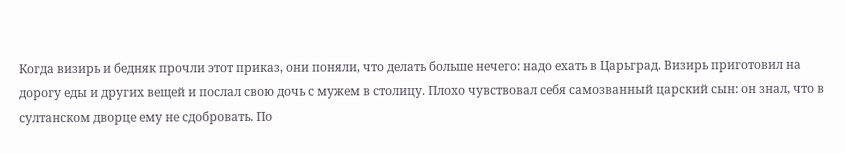Когда визирь и бедняк прочли этот приказ, они поняли, что делать больше нечего: надо ехать в Царьград. Визирь приготовил на дорогу еды и других вещей и послал свою дочь с мужем в столицу. Плохо чувствовал себя самозванный царский сын: он знал, что в султанском дворце ему не сдобровать. По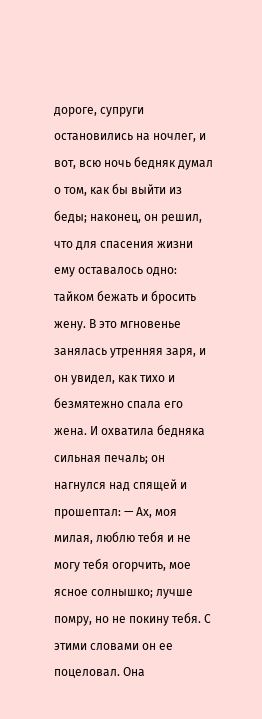дороге, супруги остановились на ночлег, и вот, всю ночь бедняк думал о том, как бы выйти из беды; наконец, он решил, что для спасения жизни ему оставалось одно: тайком бежать и бросить жену. В это мгновенье занялась утренняя заря, и он увидел, как тихо и безмятежно спала его жена. И охватила бедняка сильная печаль; он нагнулся над спящей и прошептал: — Ах, моя милая, люблю тебя и не могу тебя огорчить, мое ясное солнышко; лучше помру, но не покину тебя. С этими словами он ее поцеловал. Она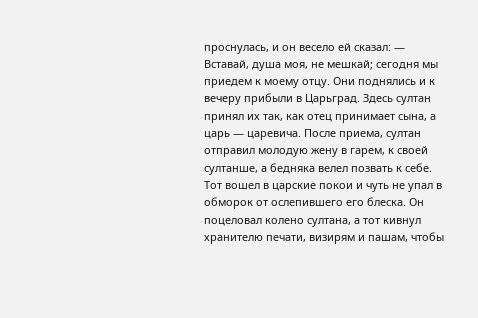проснулась, и он весело ей сказал: — Вставай, душа моя, не мешкай; сегодня мы приедем к моему отцу. Они поднялись и к вечеру прибыли в Царьград. Здесь султан принял их так, как отец принимает сына, а царь — царевича. После приема, султан отправил молодую жену в гарем, к своей султанше, а бедняка велел позвать к себе. Тот вошел в царские покои и чуть не упал в обморок от ослепившего его блеска. Он поцеловал колено султана, а тот кивнул хранителю печати, визирям и пашам, чтобы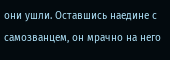они ушли. Оставшись наедине с самозванцем, он мрачно на него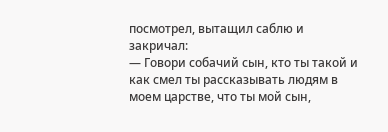посмотрел, вытащил саблю и закричал:
— Говори собачий сын, кто ты такой и как смел ты рассказывать людям в моем царстве, что ты мой сын,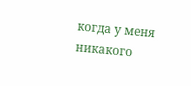когда у меня никакого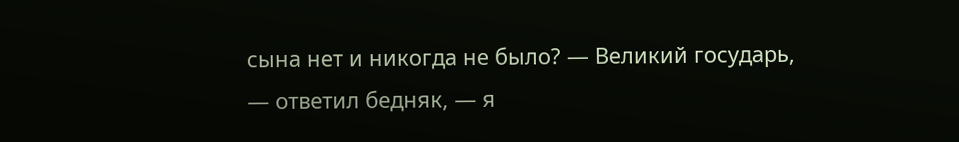сына нет и никогда не было? — Великий государь, — ответил бедняк, — я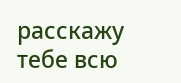расскажу тебе всю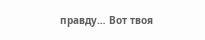правду… Вот твоя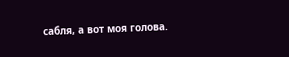сабля, а вот моя голова.